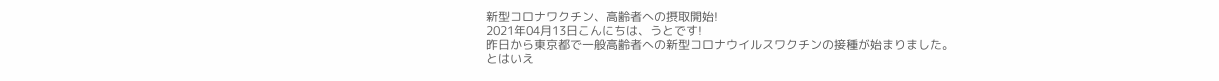新型コロナワクチン、高齢者への摂取開始!
2021年04月13日こんにちは、うとです!
昨日から東京都で一般高齢者への新型コロナウイルスワクチンの接種が始まりました。
とはいえ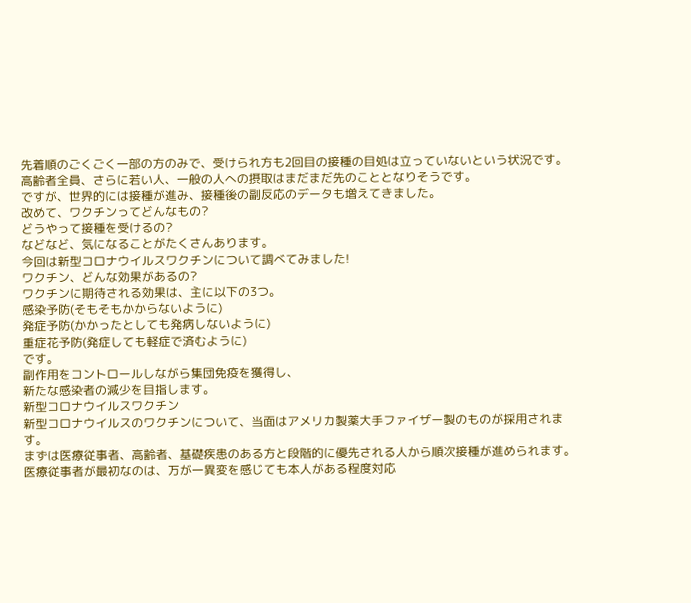先着順のごくごく一部の方のみで、受けられ方も2回目の接種の目処は立っていないという状況です。
高齢者全員、さらに若い人、一般の人への摂取はまだまだ先のこととなりそうです。
ですが、世界的には接種が進み、接種後の副反応のデータも増えてきました。
改めて、ワクチンってどんなもの?
どうやって接種を受けるの?
などなど、気になることがたくさんあります。
今回は新型コロナウイルスワクチンについて調べてみました!
ワクチン、どんな効果があるの?
ワクチンに期待される効果は、主に以下の3つ。
感染予防(そもそもかからないように)
発症予防(かかったとしても発病しないように)
重症花予防(発症しても軽症で済むように)
です。
副作用をコントロールしながら集団免疫を獲得し、
新たな感染者の減少を目指します。
新型コロナウイルスワクチン
新型コロナウイルスのワクチンについて、当面はアメリカ製薬大手ファイザー製のものが採用されます。
まずは医療従事者、高齢者、基礎疾患のある方と段階的に優先される人から順次接種が進められます。
医療従事者が最初なのは、万が一異変を感じても本人がある程度対応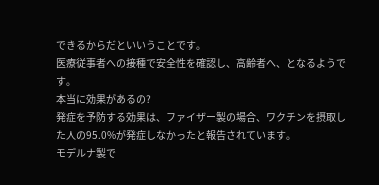できるからだといいうことです。
医療従事者への接種で安全性を確認し、高齢者へ、となるようです。
本当に効果があるの?
発症を予防する効果は、ファイザー製の場合、ワクチンを摂取した人の95.0%が発症しなかったと報告されています。
モデルナ製で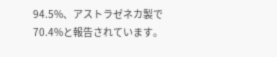94.5%、アストラゼネカ製で70.4%と報告されています。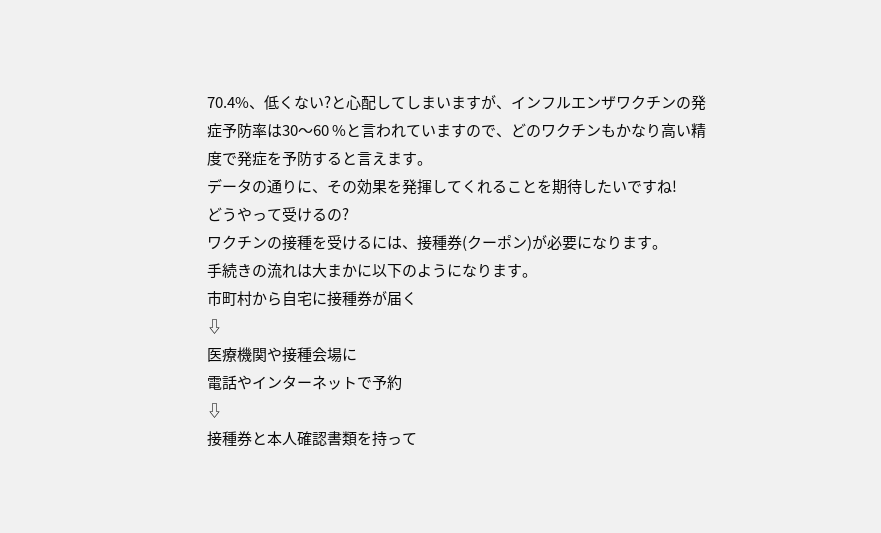70.4%、低くない?と心配してしまいますが、インフルエンザワクチンの発症予防率は30〜60 %と言われていますので、どのワクチンもかなり高い精度で発症を予防すると言えます。
データの通りに、その効果を発揮してくれることを期待したいですね!
どうやって受けるの?
ワクチンの接種を受けるには、接種券(クーポン)が必要になります。
手続きの流れは大まかに以下のようになります。
市町村から自宅に接種券が届く
⇩
医療機関や接種会場に
電話やインターネットで予約
⇩
接種券と本人確認書類を持って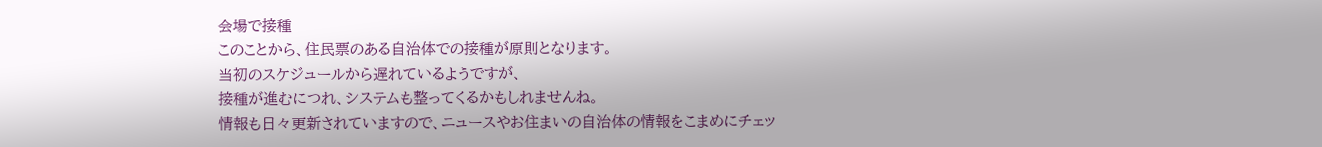会場で接種
このことから、住民票のある自治体での接種が原則となります。
当初のスケジュールから遅れているようですが、
接種が進むにつれ、システムも整ってくるかもしれませんね。
情報も日々更新されていますので、ニュースやお住まいの自治体の情報をこまめにチェッ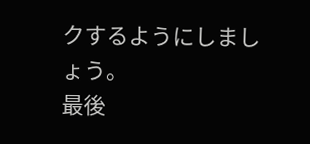クするようにしましょう。
最後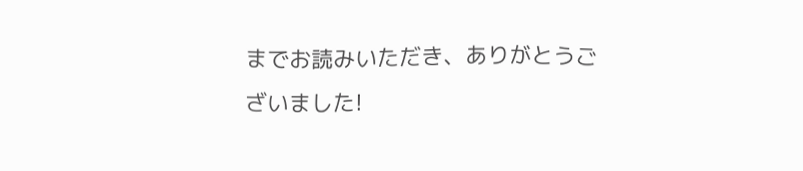までお読みいただき、ありがとうございました!